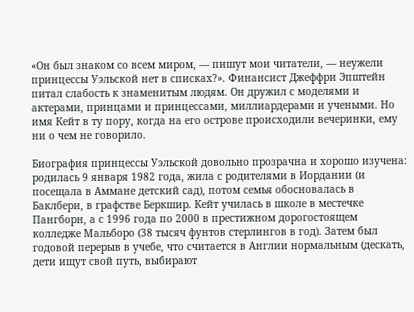«Он был знаком со всем миром, — пишут мои читатели, — неужели принцессы Уэльской нет в списках?». Финансист Джеффри Эпштейн питал слабость к знаменитым людям. Он дружил с моделями и актерами, принцами и принцессами, миллиардерами и учеными. Но имя Кейт в ту пору, когда на его острове происходили вечеринки, ему ни о чем не говорило.

Биография принцессы Уэльской довольно прозрачна и хорошо изучена: родилась 9 января 1982 года, жила с родителями в Иордании (и посещала в Аммане детский сад), потом семья обосновалась в Баклбери, в графстве Беркшир. Кейт училась в школе в местечке Пангборн, а с 1996 года по 2000 в престижном дорогостоящем колледже Мальборо (38 тысяч фунтов стерлингов в год). Затем был годовой перерыв в учебе, что считается в Англии нормальным (дескать, дети ищут свой путь, выбирают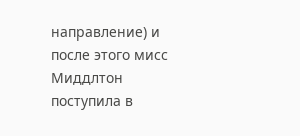направление) и после этого мисс Миддлтон поступила в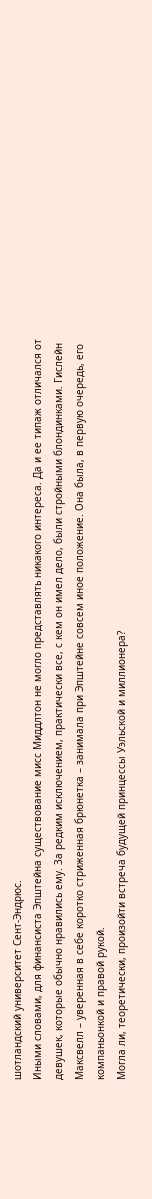шотландский университет Сент-Эндрюс.
Иными словами, для финансиста Эпштейна существование мисс Миддлтон не могло представлять никакого интереса. Да и ее типаж отличался от девушек, которые обычно нравились ему. За редким исключением, практически все, с кем он имел дело, были стройными блондинками. Гислейн Максвелл – уверенная в себе коротко стриженная брюнетка – занимала при Эпштейне совсем иное положение. Она была, в первую очередь, его компаньонкой и правой рукой.
Могла ли, теоретически, произойти встреча будущей принцессы Уэльской и миллионера?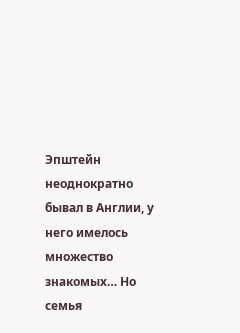Эпштейн неоднократно бывал в Англии, у него имелось множество знакомых… Но семья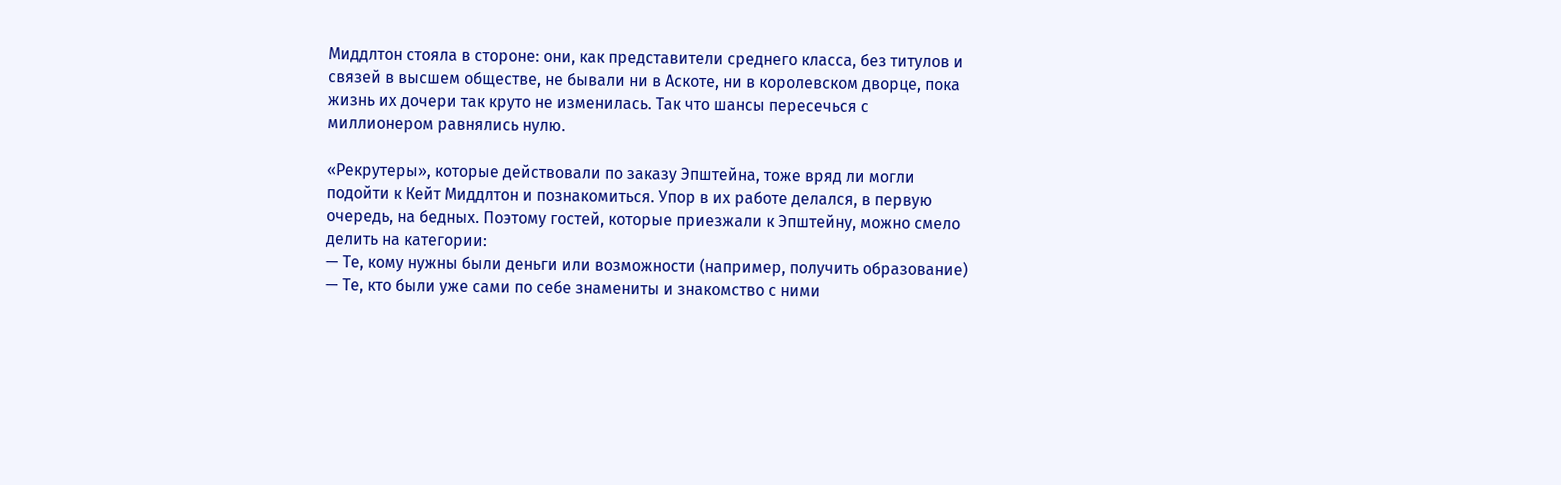Миддлтон стояла в стороне: они, как представители среднего класса, без титулов и связей в высшем обществе, не бывали ни в Аскоте, ни в королевском дворце, пока жизнь их дочери так круто не изменилась. Так что шансы пересечься с миллионером равнялись нулю.

«Рекрутеры», которые действовали по заказу Эпштейна, тоже вряд ли могли подойти к Кейт Миддлтон и познакомиться. Упор в их работе делался, в первую очередь, на бедных. Поэтому гостей, которые приезжали к Эпштейну, можно смело делить на категории:
— Те, кому нужны были деньги или возможности (например, получить образование)
— Те, кто были уже сами по себе знамениты и знакомство с ними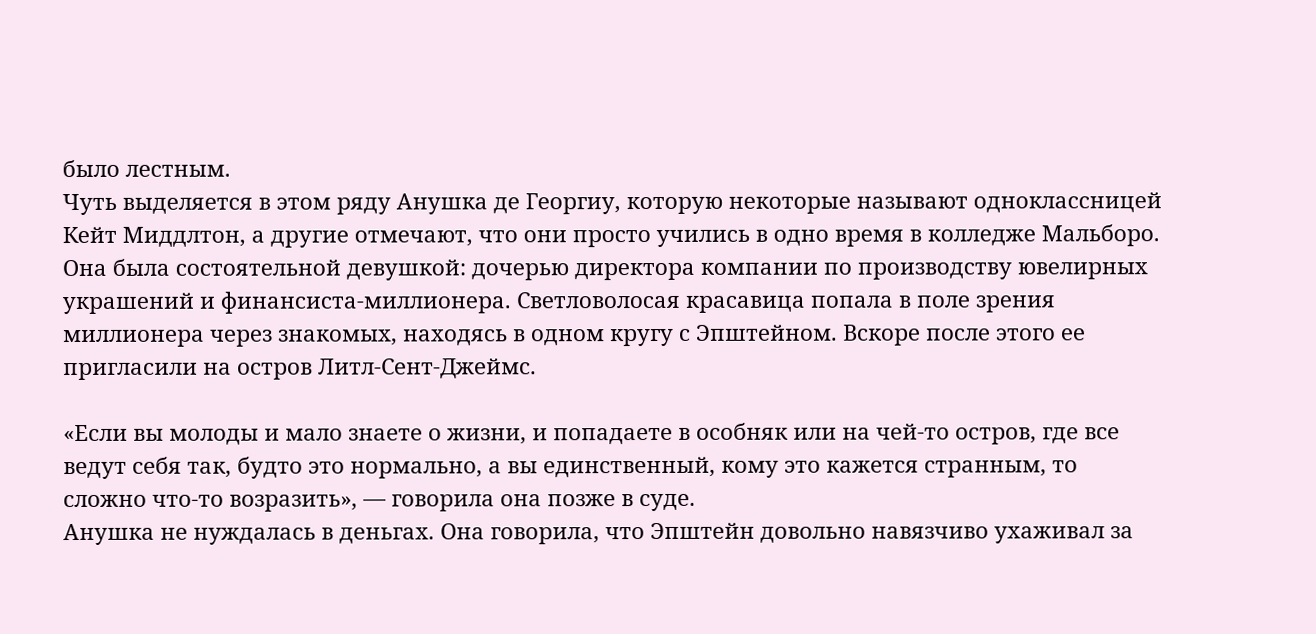было лестным.
Чуть выделяется в этом ряду Анушка де Георгиу, которую некоторые называют одноклассницей Кейт Миддлтон, а другие отмечают, что они просто учились в одно время в колледже Мальборо.
Она была состоятельной девушкой: дочерью директора компании по производству ювелирных украшений и финансиста-миллионера. Светловолосая красавица попала в поле зрения миллионера через знакомых, находясь в одном кругу с Эпштейном. Вскоре после этого ее пригласили на остров Литл-Сент-Джеймс.

«Если вы молоды и мало знаете о жизни, и попадаете в особняк или на чей-то остров, где все ведут себя так, будто это нормально, а вы единственный, кому это кажется странным, то сложно что-то возразить», — говорила она позже в суде.
Анушка не нуждалась в деньгах. Она говорила, что Эпштейн довольно навязчиво ухаживал за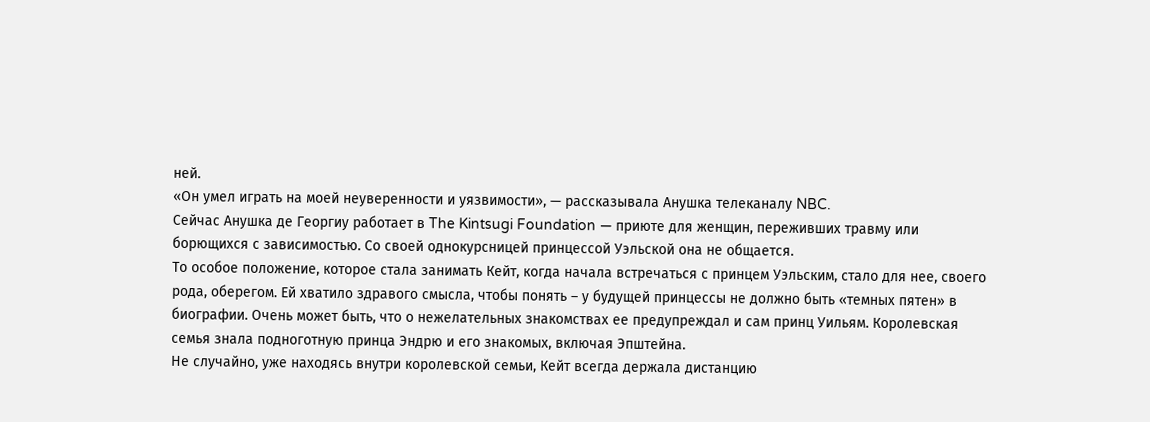ней.
«Он умел играть на моей неуверенности и уязвимости», — рассказывала Анушка телеканалу NBC.
Сейчас Анушка де Георгиу работает в The Kintsugi Foundation — приюте для женщин, переживших травму или борющихся с зависимостью. Со своей однокурсницей принцессой Уэльской она не общается.
То особое положение, которое стала занимать Кейт, когда начала встречаться с принцем Уэльским, стало для нее, своего рода, оберегом. Ей хватило здравого смысла, чтобы понять – у будущей принцессы не должно быть «темных пятен» в биографии. Очень может быть, что о нежелательных знакомствах ее предупреждал и сам принц Уильям. Королевская семья знала подноготную принца Эндрю и его знакомых, включая Эпштейна.
Не случайно, уже находясь внутри королевской семьи, Кейт всегда держала дистанцию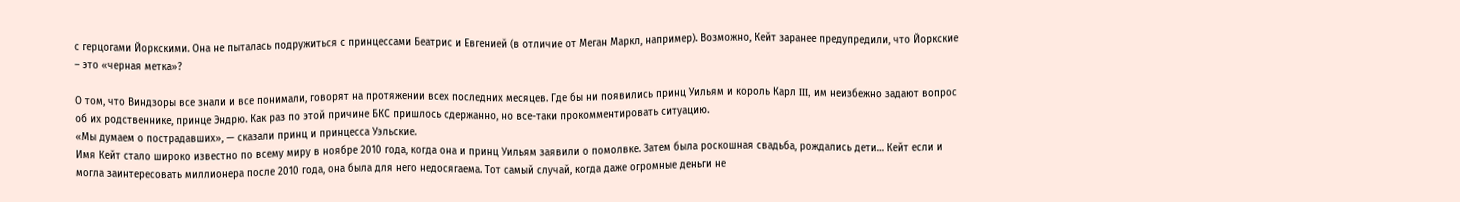с герцогами Йоркскими. Она не пыталась подружиться с принцессами Беатрис и Евгенией (в отличие от Меган Маркл, например). Возможно, Кейт заранее предупредили, что Йоркские – это «черная метка»?

О том, что Виндзоры все знали и все понимали, говорят на протяжении всех последних месяцев. Где бы ни появились принц Уильям и король Карл III, им неизбежно задают вопрос об их родственнике, принце Эндрю. Как раз по этой причине БКС пришлось сдержанно, но все-таки прокомментировать ситуацию.
«Мы думаем о пострадавших», — сказали принц и принцесса Уэльские.
Имя Кейт стало широко известно по всему миру в ноябре 2010 года, когда она и принц Уильям заявили о помолвке. Затем была роскошная свадьба, рождались дети… Кейт если и могла заинтересовать миллионера после 2010 года, она была для него недосягаема. Тот самый случай, когда даже огромные деньги не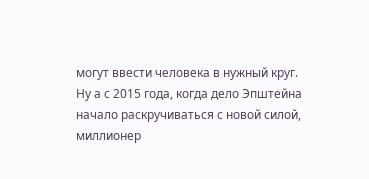могут ввести человека в нужный круг.
Ну а с 2015 года, когда дело Эпштейна начало раскручиваться с новой силой, миллионер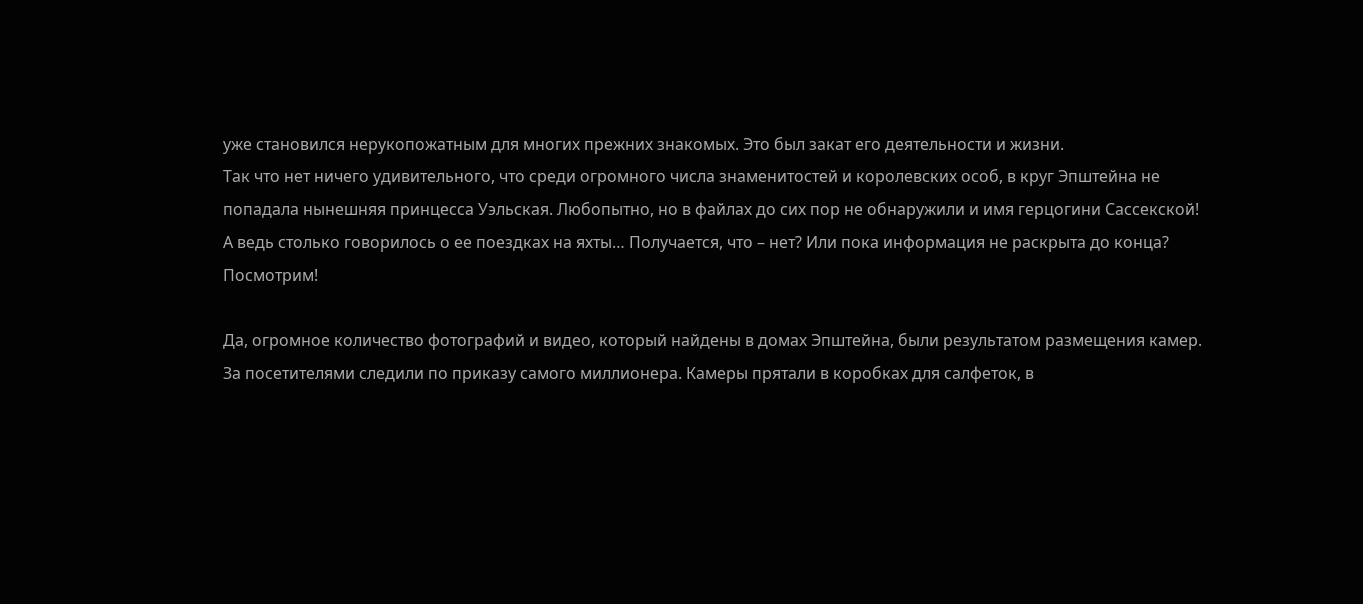уже становился нерукопожатным для многих прежних знакомых. Это был закат его деятельности и жизни.
Так что нет ничего удивительного, что среди огромного числа знаменитостей и королевских особ, в круг Эпштейна не попадала нынешняя принцесса Уэльская. Любопытно, но в файлах до сих пор не обнаружили и имя герцогини Сассекской! А ведь столько говорилось о ее поездках на яхты… Получается, что – нет? Или пока информация не раскрыта до конца? Посмотрим!

Да, огромное количество фотографий и видео, который найдены в домах Эпштейна, были результатом размещения камер. За посетителями следили по приказу самого миллионера. Камеры прятали в коробках для салфеток, в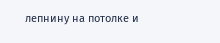лепнину на потолке и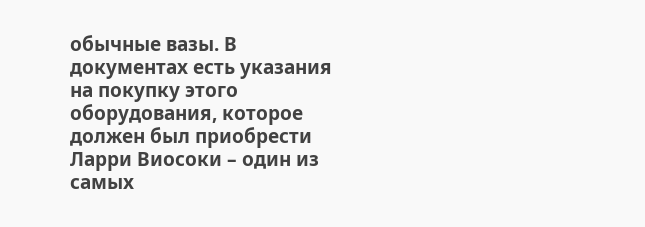обычные вазы. В документах есть указания на покупку этого оборудования, которое должен был приобрести Ларри Виосоки – один из самых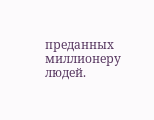преданных миллионеру людей.